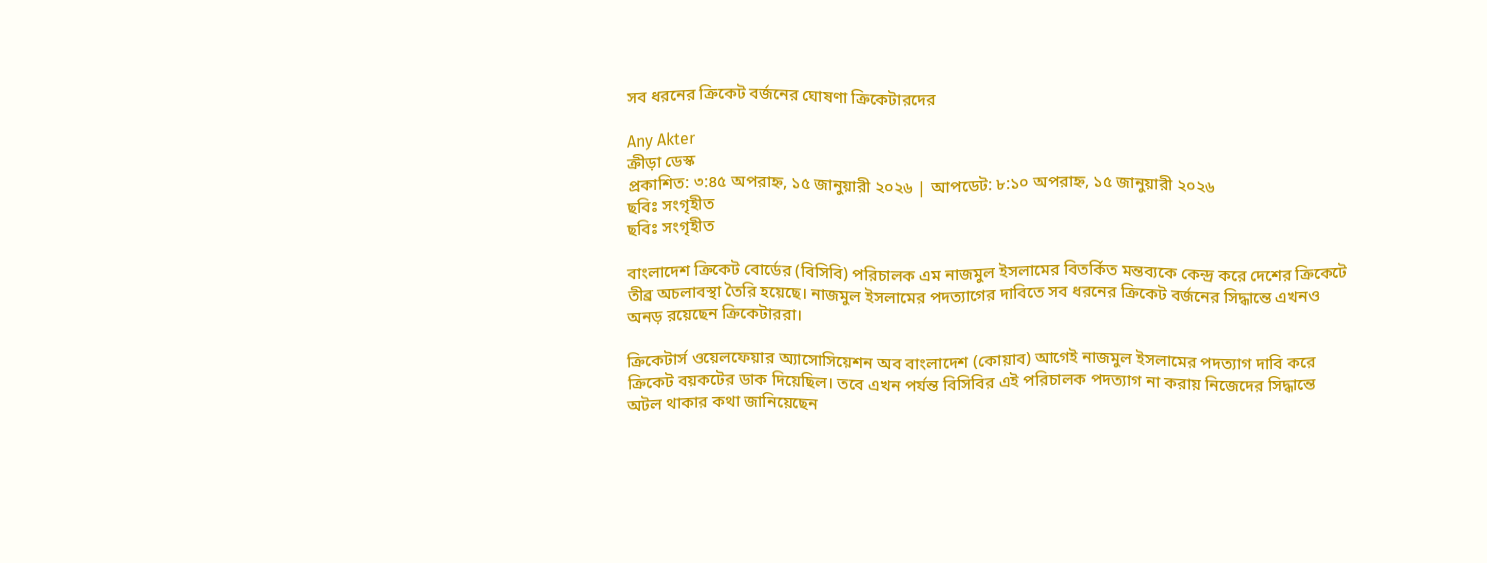সব ধরনের ক্রিকেট বর্জনের ঘোষণা ক্রিকেটারদের

Any Akter
ক্রীড়া ডেস্ক
প্রকাশিত: ৩:৪৫ অপরাহ্ন, ১৫ জানুয়ারী ২০২৬ | আপডেট: ৮:১০ অপরাহ্ন, ১৫ জানুয়ারী ২০২৬
ছবিঃ সংগৃহীত
ছবিঃ সংগৃহীত

বাংলাদেশ ক্রিকেট বোর্ডের (বিসিবি) পরিচালক এম নাজমুল ইসলামের বিতর্কিত মন্তব্যকে কেন্দ্র করে দেশের ক্রিকেটে তীব্র অচলাবস্থা তৈরি হয়েছে। নাজমুল ইসলামের পদত্যাগের দাবিতে সব ধরনের ক্রিকেট বর্জনের সিদ্ধান্তে এখনও অনড় রয়েছেন ক্রিকেটাররা।

ক্রিকেটার্স ওয়েলফেয়ার অ্যাসোসিয়েশন অব বাংলাদেশ (কোয়াব) আগেই নাজমুল ইসলামের পদত্যাগ দাবি করে ক্রিকেট বয়কটের ডাক দিয়েছিল। তবে এখন পর্যন্ত বিসিবির এই পরিচালক পদত্যাগ না করায় নিজেদের সিদ্ধান্তে অটল থাকার কথা জানিয়েছেন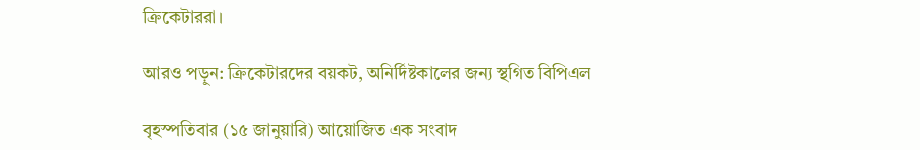ক্রিকেটাররা।

আরও পড়ুন: ক্রিকেটারদের বয়কট, অনির্দিষ্টকালের জন্য স্থগিত বিপিএল

বৃহস্পতিবার (১৫ জানুয়ারি) আয়োজিত এক সংবাদ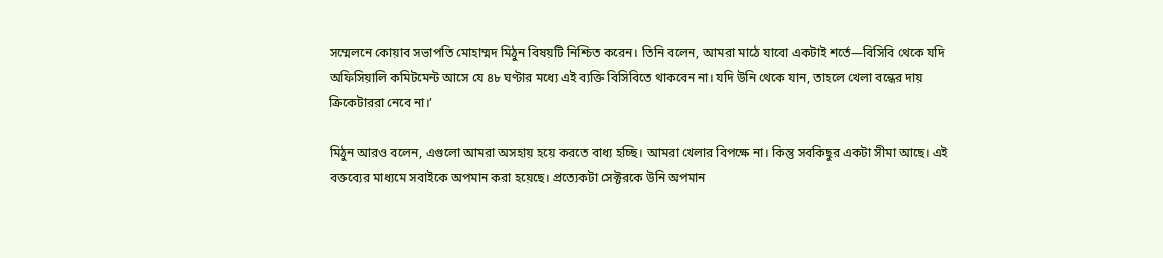সম্মেলনে কোয়াব সভাপতি মোহাম্মদ মিঠুন বিষয়টি নিশ্চিত করেন। তিনি বলেন, আমরা মাঠে যাবো একটাই শর্তে—বিসিবি থেকে যদি অফিসিয়ালি কমিটমেন্ট আসে যে ৪৮ ঘণ্টার মধ্যে এই ব্যক্তি বিসিবিতে থাকবেন না। যদি উনি থেকে যান, তাহলে খেলা বন্ধের দায় ক্রিকেটাররা নেবে না।’

মিঠুন আরও বলেন, এগুলো আমরা অসহায় হয়ে করতে বাধ্য হচ্ছি। আমরা খেলার বিপক্ষে না। কিন্তু সবকিছুর একটা সীমা আছে। এই বক্তব্যের মাধ্যমে সবাইকে অপমান করা হয়েছে। প্রত্যেকটা সেক্টরকে উনি অপমান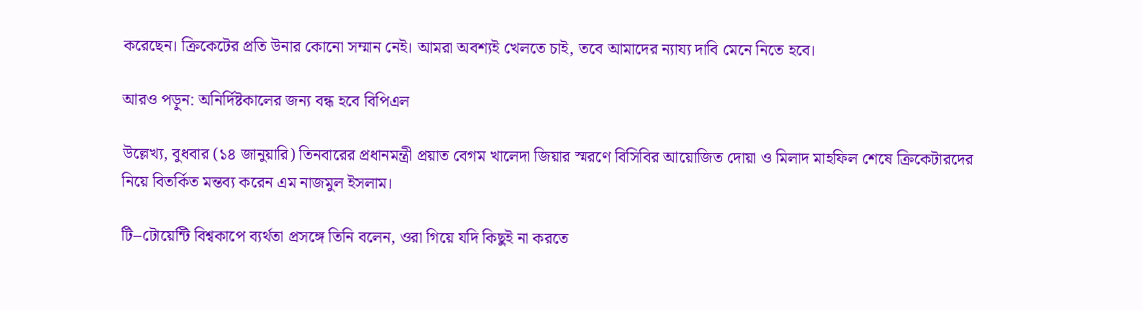করেছেন। ক্রিকেটের প্রতি উনার কোনো সম্মান নেই। আমরা অবশ্যই খেলতে চাই, তবে আমাদের ন্যায্য দাবি মেনে নিতে হবে।

আরও পড়ুন: অনির্দিষ্টকালের জন্য বন্ধ হবে বিপিএল

উল্লেখ্য, বুধবার (১৪ জানুয়ারি) তিনবারের প্রধানমন্ত্রী প্রয়াত বেগম খালেদা জিয়ার স্মরণে বিসিবির আয়োজিত দোয়া ও মিলাদ মাহফিল শেষে ক্রিকেটারদের নিয়ে বিতর্কিত মন্তব্য করেন এম নাজমুল ইসলাম।

টি–টোয়েন্টি বিশ্বকাপে ব্যর্থতা প্রসঙ্গে তিনি বলেন, ওরা গিয়ে যদি কিছুই না করতে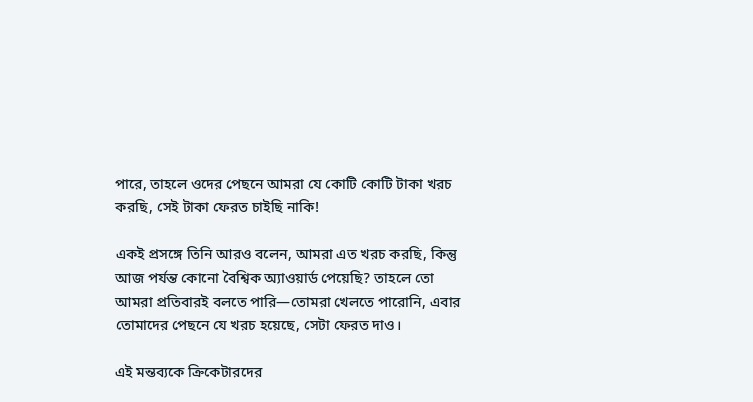পারে, তাহলে ওদের পেছনে আমরা যে কোটি কোটি টাকা খরচ করছি, সেই টাকা ফেরত চাইছি নাকি!

একই প্রসঙ্গে তিনি আরও বলেন, আমরা এত খরচ করছি, কিন্তু আজ পর্যন্ত কোনো বৈশ্বিক অ্যাওয়ার্ড পেয়েছি? তাহলে তো আমরা প্রতিবারই বলতে পারি—তোমরা খেলতে পারোনি, এবার তোমাদের পেছনে যে খরচ হয়েছে, সেটা ফেরত দাও।

এই মন্তব্যকে ক্রিকেটারদের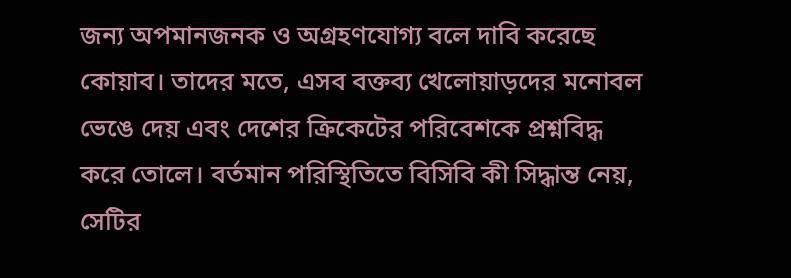জন্য অপমানজনক ও অগ্রহণযোগ্য বলে দাবি করেছে কোয়াব। তাদের মতে, এসব বক্তব্য খেলোয়াড়দের মনোবল ভেঙে দেয় এবং দেশের ক্রিকেটের পরিবেশকে প্রশ্নবিদ্ধ করে তোলে। বর্তমান পরিস্থিতিতে বিসিবি কী সিদ্ধান্ত নেয়, সেটির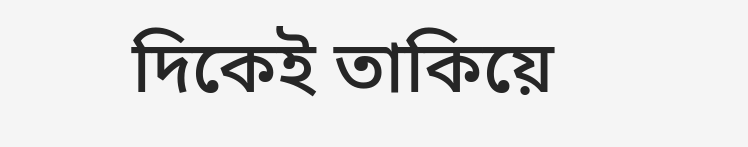দিকেই তাকিয়ে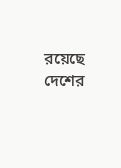রয়েছে দেশের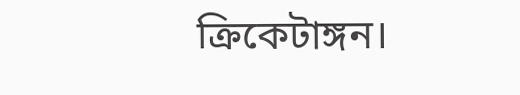ক্রিকেটাঙ্গন।